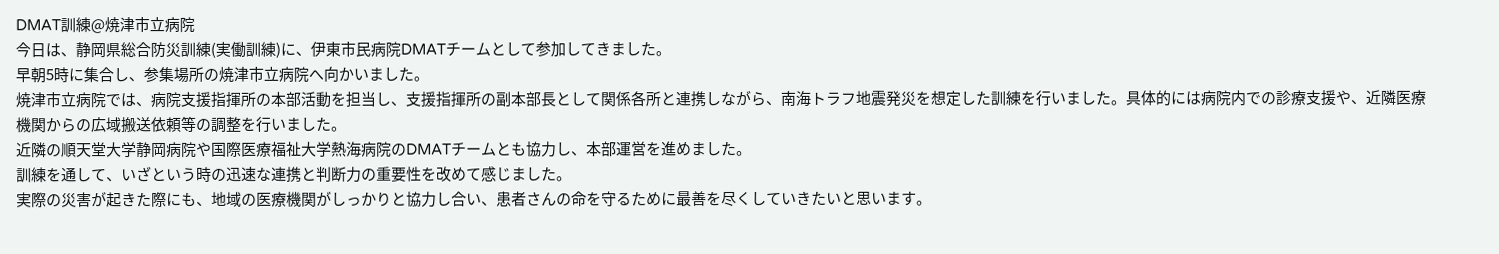DMAT訓練@焼津市立病院
今日は、静岡県総合防災訓練(実働訓練)に、伊東市民病院DMATチームとして参加してきました。
早朝5時に集合し、参集場所の焼津市立病院へ向かいました。
焼津市立病院では、病院支援指揮所の本部活動を担当し、支援指揮所の副本部長として関係各所と連携しながら、南海トラフ地震発災を想定した訓練を行いました。具体的には病院内での診療支援や、近隣医療機関からの広域搬送依頼等の調整を行いました。
近隣の順天堂大学静岡病院や国際医療福祉大学熱海病院のDMATチームとも協力し、本部運営を進めました。
訓練を通して、いざという時の迅速な連携と判断力の重要性を改めて感じました。
実際の災害が起きた際にも、地域の医療機関がしっかりと協力し合い、患者さんの命を守るために最善を尽くしていきたいと思います。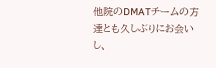他院のDMATチームの方達とも久しぶりにお会いし、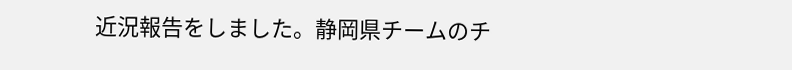近況報告をしました。静岡県チームのチ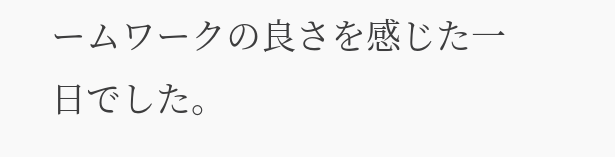ームワークの良さを感じた一日でした。